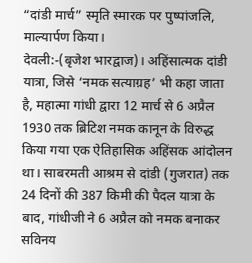“दांडी मार्च” स्मृति स्मारक पर पुष्पांजलि, माल्यार्पण किया।
देवली:-(बृजेश भारद्वाज)। अहिंसात्मक दांडी यात्रा, जिसे ‘नमक सत्याग्रह’ भी कहा जाता है, महात्मा गांधी द्वारा 12 मार्च से 6 अप्रैल 1930 तक ब्रिटिश नमक कानून के विरुद्ध किया गया एक ऐतिहासिक अहिंसक आंदोलन था। साबरमती आश्रम से दांडी (गुजरात) तक 24 दिनों की 387 किमी की पैदल यात्रा के बाद, गांधीजी ने 6 अप्रैल को नमक बनाकर सविनय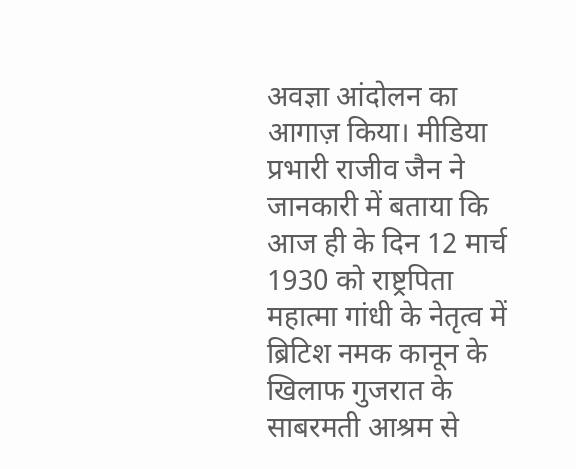अवज्ञा आंदोलन का आगाज़ किया। मीडिया प्रभारी राजीव जैन ने जानकारी में बताया कि आज ही के दिन 12 मार्च 1930 को राष्ट्रपिता महात्मा गांधी के नेतृत्व में ब्रिटिश नमक कानून के खिलाफ गुजरात के साबरमती आश्रम से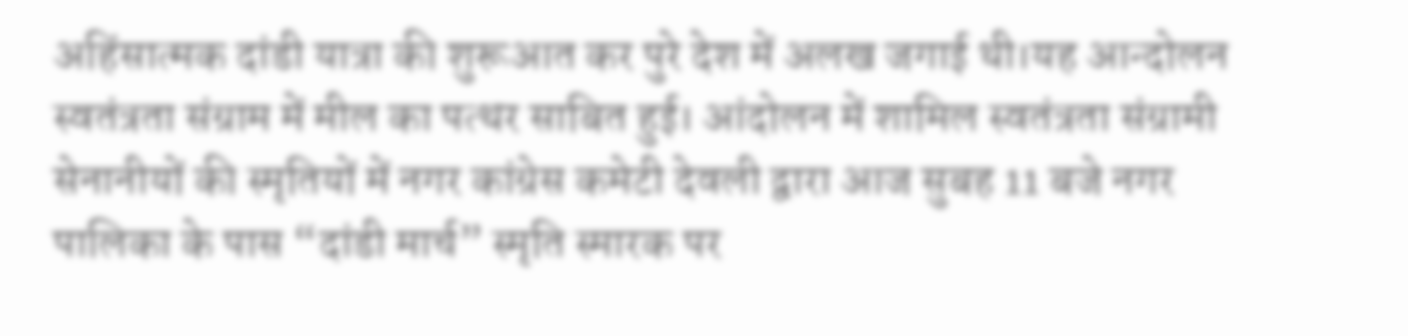अहिंसात्मक दांडी यात्रा की शुरूआत कर पुरे देश में अलख जगाई थी।यह आन्दोलन स्वतंत्रता संग्राम में मील का पत्थर साबित हुई। आंदोलन में शामिल स्वतंत्रता संग्रामी सेनानीयों की स्मृतियों में नगर कांग्रेस कमेटी देवली द्वारा आज सुबह 11 बजे नगर पालिका के पास “दांडी मार्च” स्मृति स्मारक पर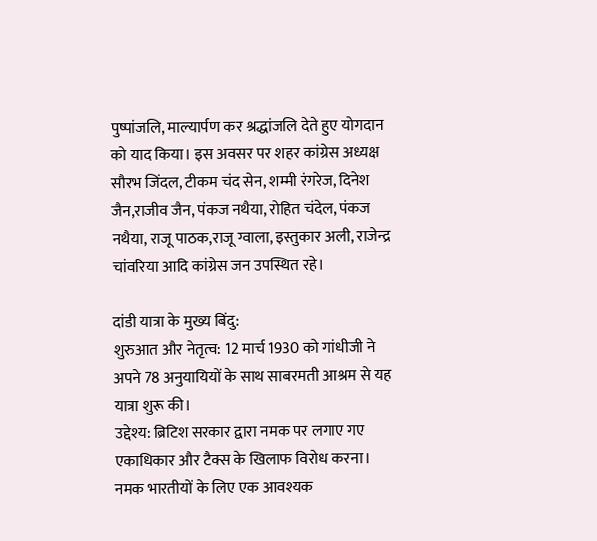पुष्पांजलि, माल्यार्पण कर श्रद्धांजलि देते हुए योगदान को याद किया। इस अवसर पर शहर कांग्रेस अध्यक्ष सौरभ जिंदल, टीकम चंद सेन, शम्मी रंगरेज, दिनेश जैन,राजीव जैन, पंकज नथैया, रोहित चंदेल, पंकज नथैया, राजू पाठक,राजू ग्वाला, इस्तुकार अली, राजेन्द्र चांवरिया आदि कांग्रेस जन उपस्थित रहे।

दांडी यात्रा के मुख्य बिंदु:
शुरुआत और नेतृत्व: 12 मार्च 1930 को गांधीजी ने अपने 78 अनुयायियों के साथ साबरमती आश्रम से यह यात्रा शुरू की।
उद्देश्य: ब्रिटिश सरकार द्वारा नमक पर लगाए गए एकाधिकार और टैक्स के खिलाफ विरोध करना। नमक भारतीयों के लिए एक आवश्यक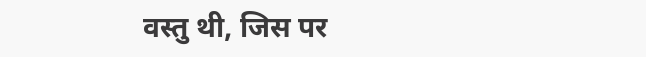वस्तु थी, जिस पर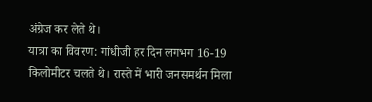अंग्रेज कर लेते थे।
यात्रा का विवरण: गांधीजी हर दिन लगभग 16-19 किलोमीटर चलते थे। रास्ते में भारी जनसमर्थन मिला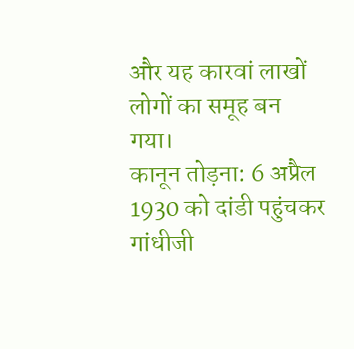और यह कारवां लाखों लोगों का समूह बन गया।
कानून तोड़ना: 6 अप्रैल 1930 को दांडी पहुंचकर गांधीजी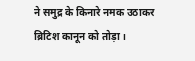ने समुद्र के किनारे नमक उठाकर ब्रिटिश कानून को तोड़ा।